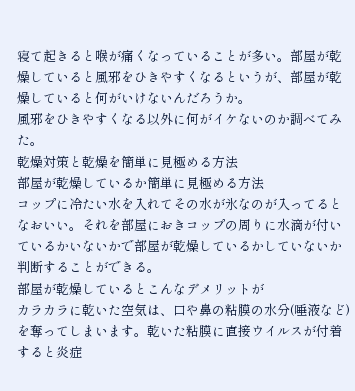寝て起きると喉が痛くなっていることが多い。部屋が乾燥していると風邪をひきやすくなるというが、部屋が乾燥していると何がいけないんだろうか。
風邪をひきやすくなる以外に何がイケないのか調べてみた。
乾燥対策と乾燥を簡単に見極める方法
部屋が乾燥しているか簡単に見極める方法
コップに冷たい水を入れてその水が氷なのが入ってるとなおいい。それを部屋におきコップの周りに水滴が付いているかいないかで部屋が乾燥しているかしていないか判断することができる。
部屋が乾燥しているとこんなデメリットが
カラカラに乾いた空気は、口や鼻の粘膜の水分(唾液など)を奪ってしまいます。乾いた粘膜に直接ウイルスが付着すると炎症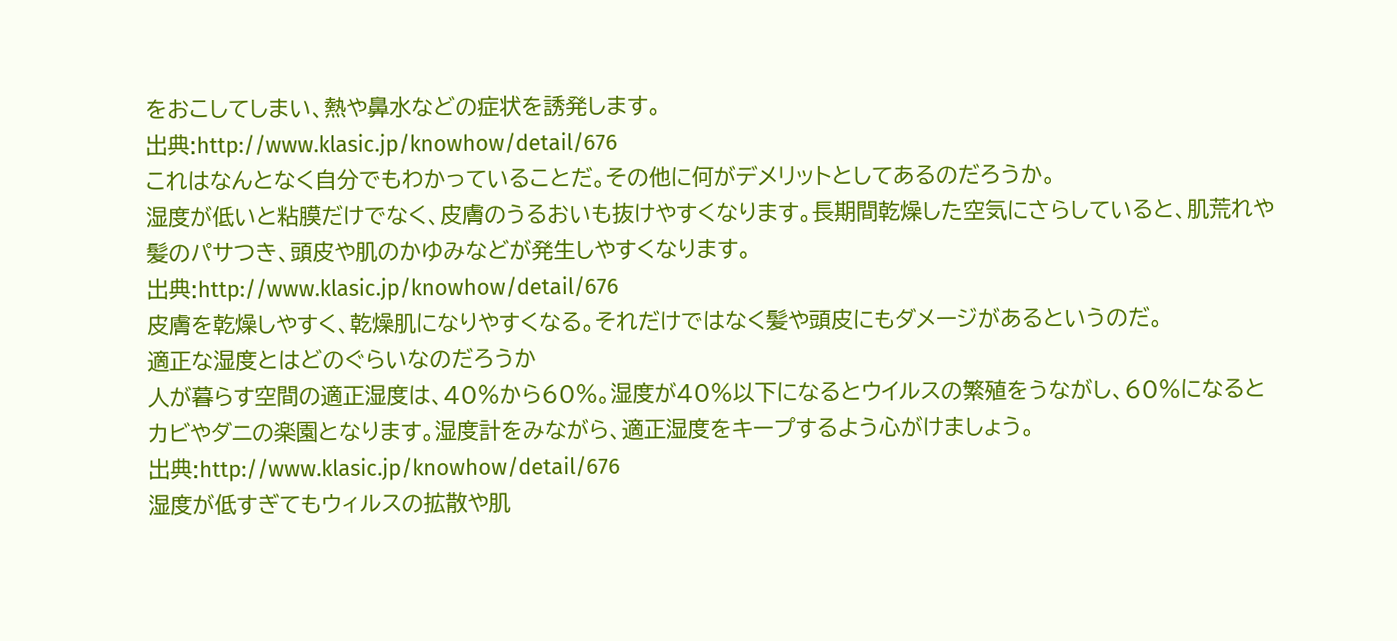をおこしてしまい、熱や鼻水などの症状を誘発します。
出典:http://www.klasic.jp/knowhow/detail/676
これはなんとなく自分でもわかっていることだ。その他に何がデメリットとしてあるのだろうか。
湿度が低いと粘膜だけでなく、皮膚のうるおいも抜けやすくなります。長期間乾燥した空気にさらしていると、肌荒れや髪のパサつき、頭皮や肌のかゆみなどが発生しやすくなります。
出典:http://www.klasic.jp/knowhow/detail/676
皮膚を乾燥しやすく、乾燥肌になりやすくなる。それだけではなく髪や頭皮にもダメージがあるというのだ。
適正な湿度とはどのぐらいなのだろうか
人が暮らす空間の適正湿度は、40%から60%。湿度が40%以下になるとウイルスの繁殖をうながし、60%になるとカビやダニの楽園となります。湿度計をみながら、適正湿度をキープするよう心がけましょう。
出典:http://www.klasic.jp/knowhow/detail/676
湿度が低すぎてもウィルスの拡散や肌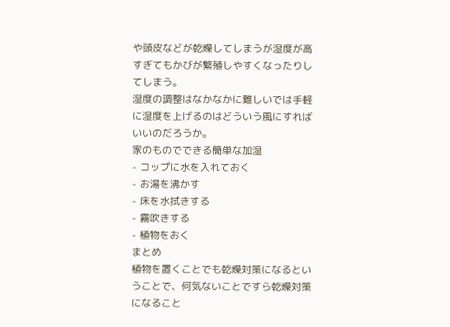や頭皮などが乾燥してしまうが湿度が高すぎてもかびが繁殖しやすくなったりしてしまう。
湿度の調整はなかなかに難しいでは手軽に湿度を上げるのはどういう風にすればいいのだろうか。
家のものでできる簡単な加湿
- コップに水を入れておく
- お湯を沸かす
- 床を水拭きする
- 霧吹きする
- 植物をおく
まとめ
植物を置くことでも乾燥対策になるということで、何気ないことですら乾燥対策になること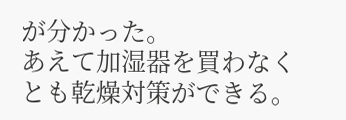が分かった。
あえて加湿器を買わなくとも乾燥対策ができる。